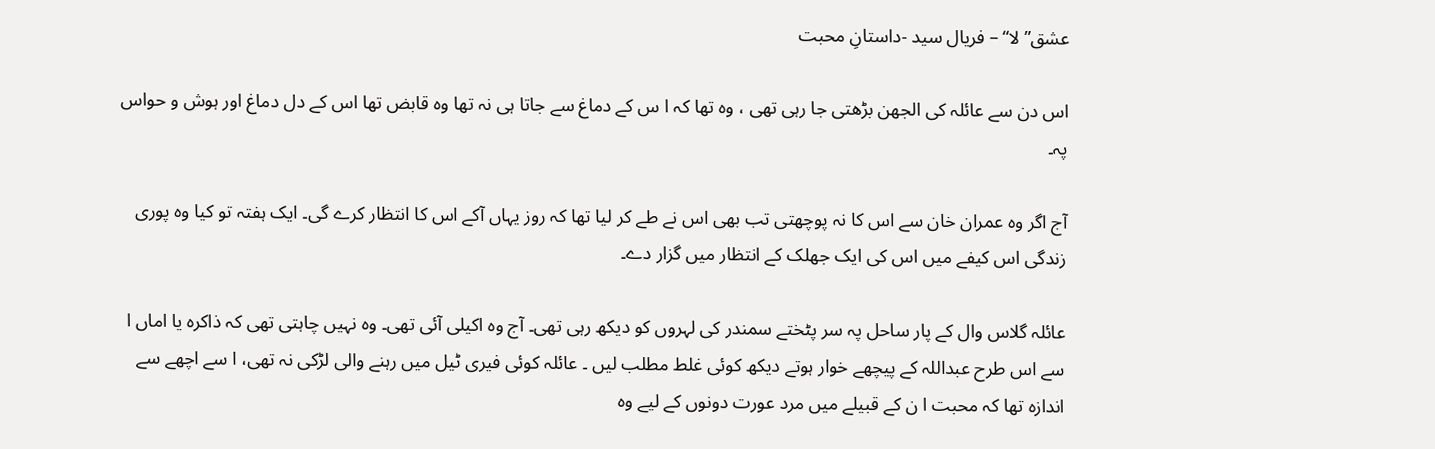عشق”لا“ – فریال سید -داستانِ محبت

اس دن سے عائلہ کی الجھن بڑھتی جا رہی تھی ، وہ تھا کہ ا س کے دماغ سے جاتا ہی نہ تھا وہ قابض تھا اس کے دل دماغ اور ہوش و حواس پہ۔

آج اگر وہ عمران خان سے اس کا نہ پوچھتی تب بھی اس نے طے کر لیا تھا کہ روز یہاں آکے اس کا انتظار کرے گی۔ ایک ہفتہ تو کیا وہ پوری زندگی اس کیفے میں اس کی ایک جھلک کے انتظار میں گزار دے۔

عائلہ گلاس وال کے پار ساحل پہ سر پٹختے سمندر کی لہروں کو دیکھ رہی تھی۔ آج وہ اکیلی آئی تھی۔ وہ نہیں چاہتی تھی کہ ذاکرہ یا اماں ا سے اس طرح عبداللہ کے پیچھے خوار ہوتے دیکھ کوئی غلط مطلب لیں ۔ عائلہ کوئی فیری ٹیل میں رہنے والی لڑکی نہ تھی، ا سے اچھے سے اندازہ تھا کہ محبت ا ن کے قبیلے میں مرد عورت دونوں کے لیے وہ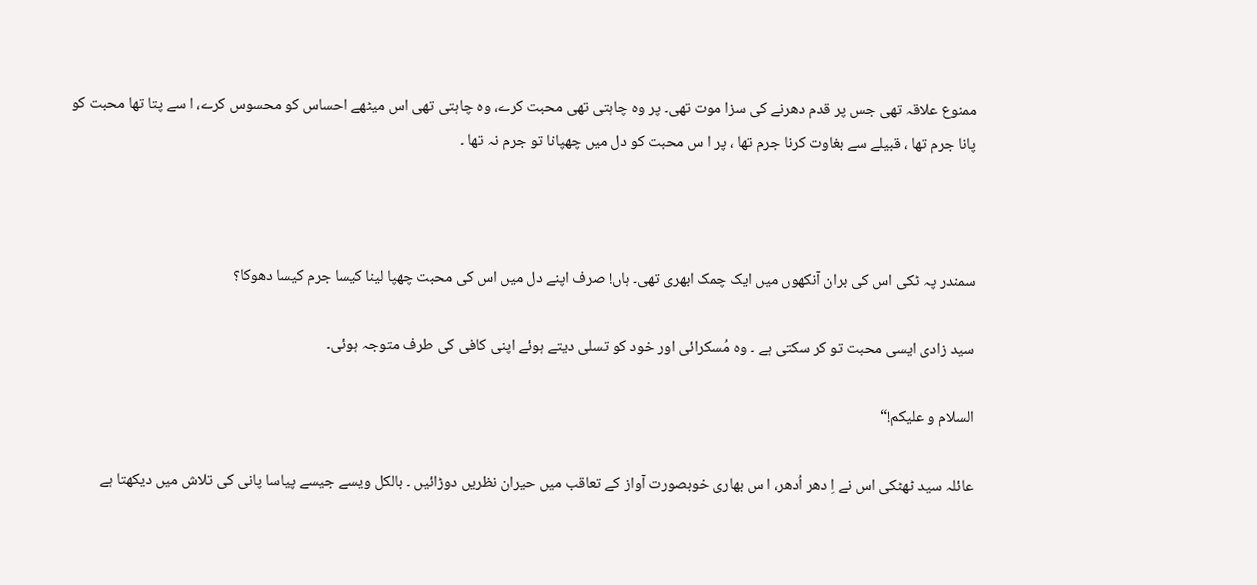ممنوع علاقہ تھی جس پر قدم دھرنے کی سزا موت تھی۔ پر وہ چاہتی تھی محبت کرے، وہ چاہتی تھی اس میٹھے احساس کو محسوس کرے، ا سے پتا تھا محبت کو پانا جرم تھا ، قبیلے سے بغاوت کرنا جرم تھا ، پر ا س محبت کو دل میں چھپانا تو جرم نہ تھا ۔



سمندر پہ ٹکی اس کی بران آنکھوں میں ایک چمک ابھری تھی۔ ہاں! صرف اپنے دل میں اس کی محبت چھپا لینا کیسا جرم کیسا دھوکا؟

سید زادی ایسی محبت تو کر سکتی ہے ۔ وہ مُسکرائی اور خود کو تسلی دیتے ہوئے اپنی کافی کی طرف متوجہ ہوئی۔

السلام و علیکم!“

عائلہ سید ٹھٹکی اس نے اِ دھر اُدھر، ا س بھاری خوبصورت آواز کے تعاقب میں حیران نظریں دوڑائیں ۔ بالکل ویسے جیسے پیاسا پانی کی تلاش میں دیکھتا ہے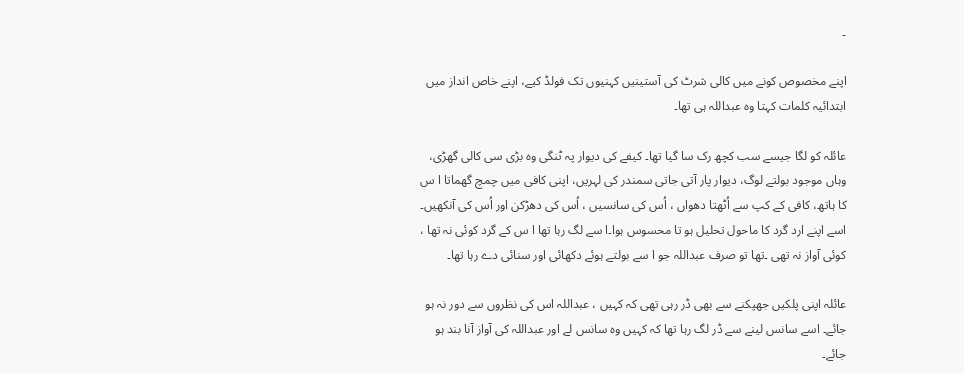۔

اپنے مخصوص کونے میں کالی شرٹ کی آستینیں کہنیوں تک فولڈ کیے، اپنے خاص انداز میں ابتدائیہ کلمات کہتا وہ عبداللہ ہی تھا۔

عائلہ کو لگا جیسے سب کچھ رک سا گیا تھا۔ کیفے کی دیوار پہ ٹنگی وہ بڑی سی کالی گھڑی، وہاں موجود بولتے لوگ، دیوار پار آتی جاتی سمندر کی لہریں، اپنی کافی میں چمچ گھماتا ا س کا ہاتھ، کافی کے کپ سے اُٹھتا دھواں ، اُس کی سانسیں ، اُس کی دھڑکن اور اُس کی آنکھیں۔ اسے اپنے ارد گرد کا ماحول تحلیل ہو تا محسوس ہوا۔ا سے لگ رہا تھا ا س کے گرد کوئی نہ تھا ، کوئی آواز نہ تھی ۔تھا تو صرف عبداللہ جو ا سے بولتے ہوئے دکھائی اور سنائی دے رہا تھا۔

عائلہ اپنی پلکیں جھپکنے سے بھی ڈر رہی تھی کہ کہیں ، عبداللہ اس کی نظروں سے دور نہ ہو جائے۔ اسے سانس لینے سے ڈر لگ رہا تھا کہ کہیں وہ سانس لے اور عبداللہ کی آواز آنا بند ہو جائے۔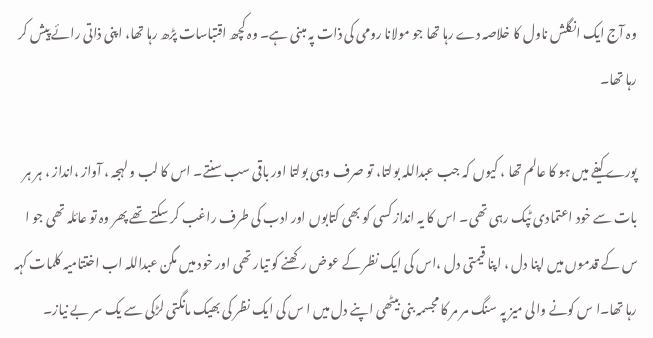وہ آج ایک انگلش ناول کا خلاصہ دے رہا تھا جو مولانا رومی کی ذات پہ مبنی ہے۔ وہ کچھ اقتباسات پڑھ رہا تھا، اپنی ذاتی رائے پیش کر رہا تھا۔

پورے کیفے میں ہو کا عالم تھا ، کیوں کہ جب عبداللہ بولتا، تو صرف وہی بولتا اور باقی سب سنتے۔ اس کا لب و لہجہ ، آواز ،انداز ، ہر ہر بات سے خود اعتمادی ٹپک رہی تھی۔ اس کا یہ انداز کسی کو بھی کتابوں اور ادب کی طرف راغب کر سکتے تھے پھر وہ تو عائلہ تھی جو ا س کے قدموں میں اپنا دل ، اپنا قیمتی دل ،اس کی ایک نظر کے عوض رکھنے کو تیار تھی اور خود میں مگن عبداللہ اب اختتامیہ کلمات کہہ رہا تھا۔ا س کونے والی میز پہ سنگ مر مر کا مجسمہ بنی بیٹھی اپنے دل میں ا س کی ایک نظر کی بھیک مانگتی لڑکی سے یک سر بے نیاز۔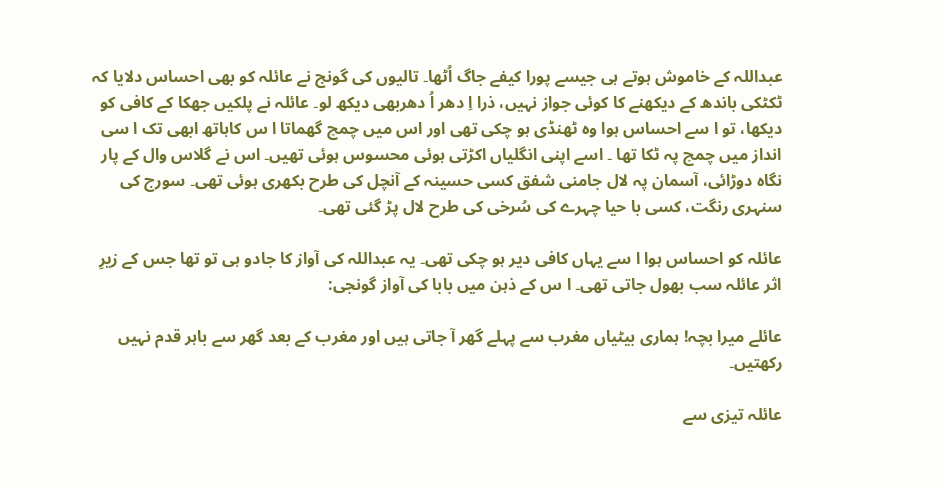عبداللہ کے خاموش ہوتے ہی جیسے پورا کیفے جاگ اُٹھا۔ تالیوں کی گونج نے عائلہ کو بھی احساس دلایا کہ ٹکٹکی باندھ کے دیکھنے کا کوئی جواز نہیں، ذرا اِ دھر اُ دھربھی دیکھ لو۔ عائلہ نے پلکیں جھکا کے کافی کو دیکھا، تو ا سے احساس ہوا وہ ٹھنڈی ہو چکی تھی اور اس میں چمچ گھماتا ا س کاہاتھ ابھی تک ا سی انداز میں چمچ پہ ٹکا تھا ۔ اسے اپنی انگلیاں اکڑتی ہوئی محسوس ہوئی تھیں۔ اس نے گلاس وال کے پار نگاہ دوڑائی، آسمان پہ لال جامنی شفق کسی حسینہ کے آنچل کی طرح بکھری ہوئی تھی۔ سورج کی سنہری رنگت، کسی با حیا چہرے کی سُرخی کی طرح لال پڑ گئی تھی۔

عائلہ کو احساس ہوا ا سے یہاں کافی دیر ہو چکی تھی۔ یہ عبداللہ کی آواز کا جادو ہی تو تھا جس کے زیرِ اثر عائلہ سب بھول جاتی تھی۔ ا س کے ذہن میں بابا کی آواز گونجی:

عائلے میرا بچہ! ہماری بیٹیاں مغرب سے پہلے گھر آ جاتی ہیں اور مغرب کے بعد گھر سے باہر قدم نہیں رکھتیں۔

عائلہ تیزی سے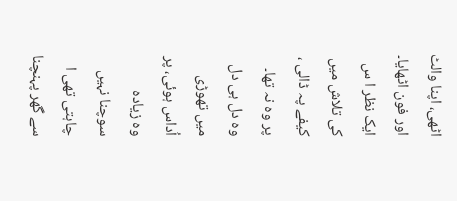اٹھی، اپنا والٹ اور فون اٹھایا۔ ایک نظر ا س کی تلاش میں کیفے پہ ڈالی ، پر وہ نہ تھا۔ وہ دل ہی دل میں تھوڑی اُداس ہوئی، پر وہ زیادہ سوچنا نہیں چاہتی تھی ا سے گھر پہنچنا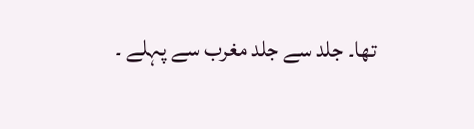تھا۔ جلد سے جلد مغرب سے پہلے ۔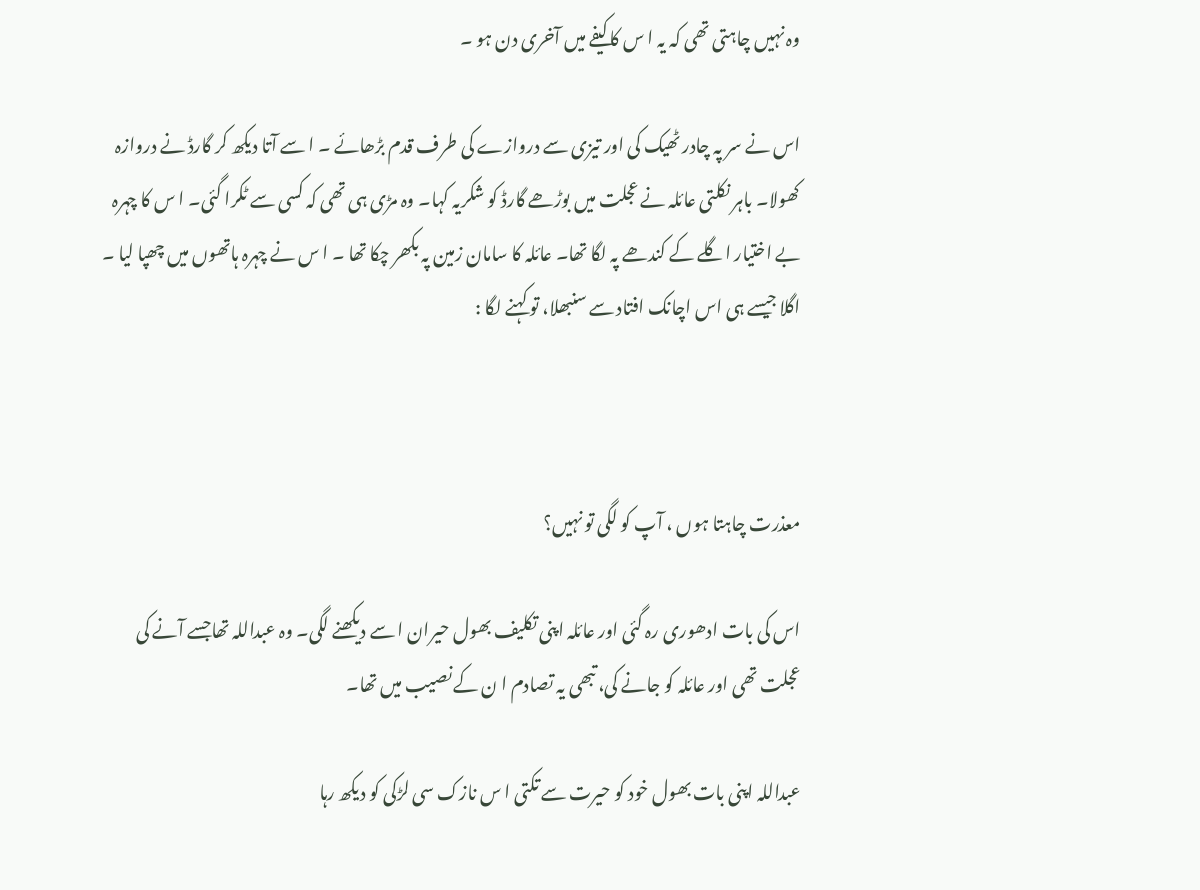وہ نہیں چاہتی تھی کہ یہ ا س کا کیفے میں آخری دن ہو ۔

اس نے سر پہ چادر ٹھیک کی اور تیزی سے دروازے کی طرف قدم بڑھائے ۔ ا سے آتا دیکھ کر گارڈ نے دروازہ کھولا۔ باہر نکلتی عائلہ نے عجلت میں بوڑھے گارڈ کو شکریہ کہا۔ وہ مڑی ہی تھی کہ کسی سے ٹکرا گئی۔ ا س کا چہرہ بے اختیار اگلے کے کندھے پہ لگا تھا۔ عائلہ کا سامان زمین پہ بکھر چکا تھا ۔ ا س نے چہرہ ہاتھوں میں چھپا لیا ۔ اگلا جیسے ہی اس اچانک افتاد سے سنبھلا، تو کہنے لگا :



معذرت چاہتا ہوں ، آپ کو لگی تو نہیں؟

اس کی بات ادھوری رہ گئی اور عائلہ اپنی تکلیف بھول حیران ا سے دیکھنے لگی۔ وہ عبداللہ تھاجسے آنے کی عجلت تھی اور عائلہ کو جانے کی، تبھی یہ تصادم ا ن کے نصیب میں تھا۔

عبداللہ اپنی بات بھول خود کو حیرت سے تکتی ا س نازک سی لڑکی کو دیکھ رہا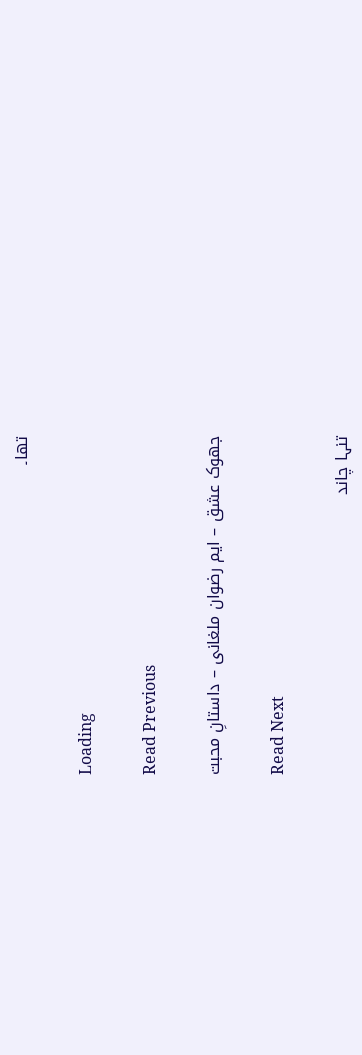تھا۔

Loading

Read Previous

جھوک عشق – ایم رضوان ملغانی – داستانِ محبت

Read Next

تنہا چاند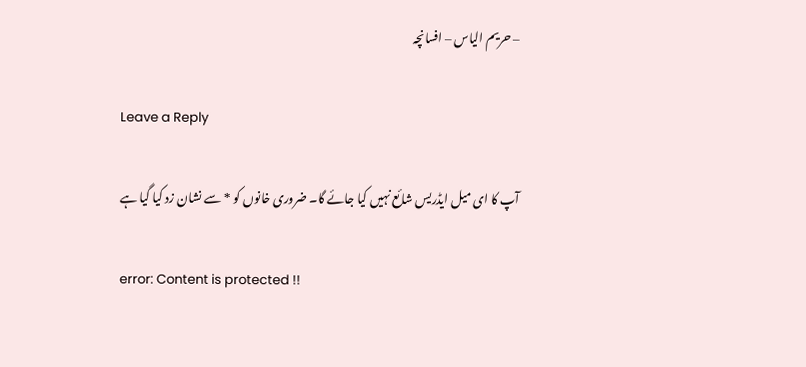– حریم الیاس – افسانچہ

Leave a Reply

آپ کا ای میل ایڈریس شائع نہیں کیا جائے گا۔ ضروری خانوں کو * سے نشان زد کیا گیا ہے

error: Content is protected !!